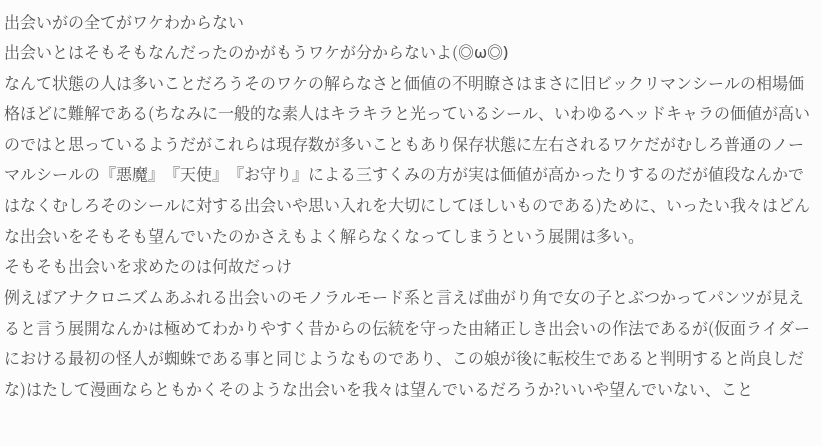出会いがの全てがワケわからない
出会いとはそもそもなんだったのかがもうワケが分からないよ(◎ω◎)
なんて状態の人は多いことだろうそのワケの解らなさと価値の不明瞭さはまさに旧ビックリマンシールの相場価格ほどに難解である(ちなみに一般的な素人はキラキラと光っているシール、いわゆるヘッドキャラの価値が高いのではと思っているようだがこれらは現存数が多いこともあり保存状態に左右されるワケだがむしろ普通のノーマルシールの『悪魔』『天使』『お守り』による三すくみの方が実は価値が高かったりするのだが値段なんかではなくむしろそのシールに対する出会いや思い入れを大切にしてほしいものである)ために、いったい我々はどんな出会いをそもそも望んでいたのかさえもよく解らなくなってしまうという展開は多い。
そもそも出会いを求めたのは何故だっけ
例えばアナクロニズムあふれる出会いのモノラルモード系と言えば曲がり角で女の子とぶつかってパンツが見えると言う展開なんかは極めてわかりやすく昔からの伝統を守った由緒正しき出会いの作法であるが(仮面ライダーにおける最初の怪人が蜘蛛である事と同じようなものであり、この娘が後に転校生であると判明すると尚良しだな)はたして漫画ならともかくそのような出会いを我々は望んでいるだろうか?いいや望んでいない、こと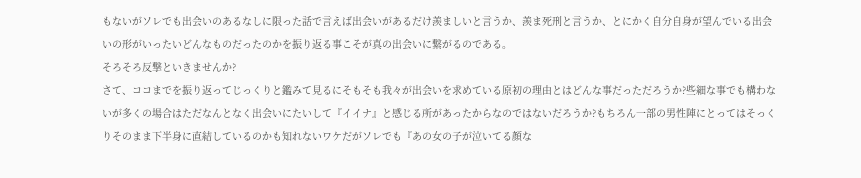もないがソレでも出会いのあるなしに限った話で言えば出会いがあるだけ羨ましいと言うか、羨ま死刑と言うか、とにかく自分自身が望んでいる出会いの形がいったいどんなものだったのかを振り返る事こそが真の出会いに繋がるのである。
そろそろ反撃といきませんか?
さて、ココまでを振り返ってじっくりと鑑みて見るにそもそも我々が出会いを求めている原初の理由とはどんな事だっただろうか?些細な事でも構わないが多くの場合はただなんとなく出会いにたいして『イイナ』と感じる所があったからなのではないだろうか?もちろん一部の男性陣にとってはそっくりそのまま下半身に直結しているのかも知れないワケだがソレでも『あの女の子が泣いてる顔な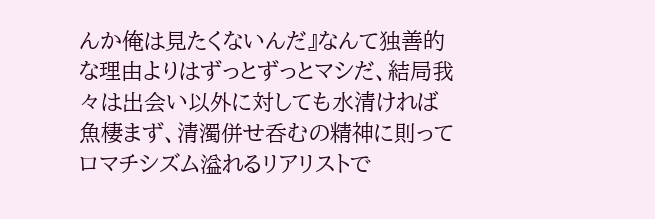んか俺は見たくないんだ』なんて独善的な理由よりはずっとずっとマシだ、結局我々は出会い以外に対しても水清ければ魚棲まず、清濁併せ呑むの精神に則ってロマチシズム溢れるリアリストで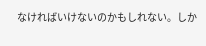なければいけないのかもしれない。しか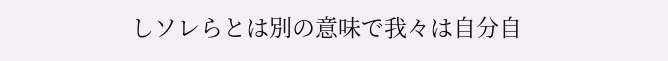しソレらとは別の意味で我々は自分自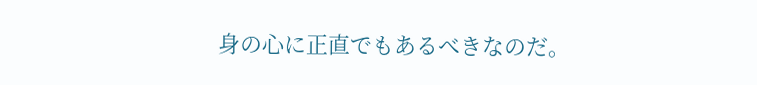身の心に正直でもあるべきなのだ。